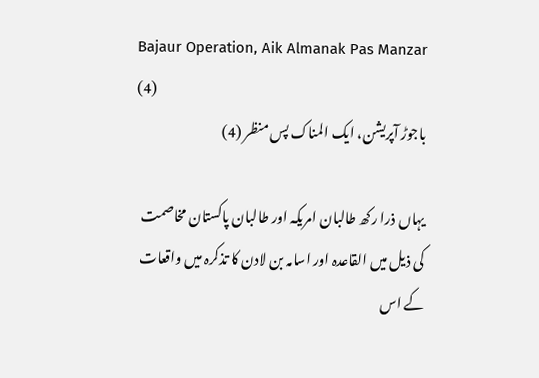Bajaur Operation, Aik Almanak Pas Manzar (4)
باجوڑ آپریشن، ایک المناک پس منظر (4)

یہاں ذرا رکھ طالبان امریکہ اور طالبان پاکستان مخاصمت کی ذیل میں القاعدہ اور اسامہ بن لادن کا تذکرہ میں واقعات کے اس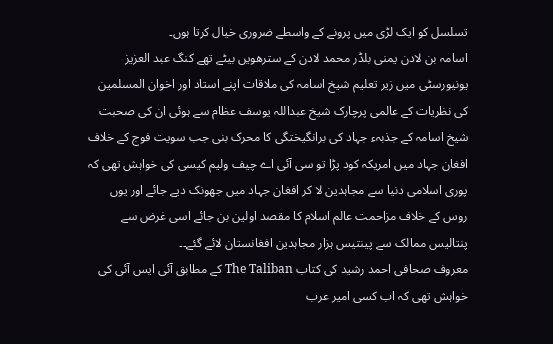تسلسل کو ایک لڑی میں پرونے کے واسطے ضروری خیال کرتا ہوں۔
اسامہ بن لادن یمنی بلڈر محمد لادن کے سترھویں بیٹے تھے کنگ عبد العزیز یونیورسٹی میں زیر تعلیم شیخ اسامہ کی ملاقات اپنے استاد اور اخوان المسلمین کی نظریات کے عالمی پرچارک شیخ عبداللہ یوسف عظام سے ہوئی ان کی صحبت شیخ اسامہ کے جذبہء جہاد کی برانگیختگی کا محرک بنی جب سویت فوج کے خلاف افغان جہاد میں امریکہ کود پڑا تو سی آئی اے چیف ولیم کیسی کی خواہش تھی کہ پوری اسلامی دنیا سے مجاہدین لا کر افغان جہاد میں جھونک دیے جائے اور یوں روس کے خلاف مزاحمت عالم اسلام کا مقصد اولین بن جائے اسی غرض سے پنتالیس ممالک سے پینتیس ہزار مجاہدین افغانستان لائے گئے۔۔
معروف صحافی احمد رشید کی کتاب The Taliban کے مطابق آئی ایس آئی کی خواہش تھی کہ اب کسی امیر عرب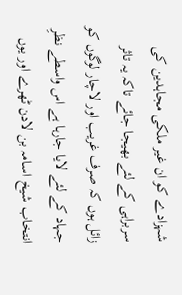شہزادے کو ان غیر ملکی مجاہدین کی سربراہی کے لئے بھیجا جائے تاکہ یہ تاثر زائل ہوں کہ صرف غریب اور لاچار لوگوں کو جہاد کے لئے لایا جارہا ہے اس واسطے نظرِ انتخاب شیخ اسامہ بن لادن ٹھرے اور یوں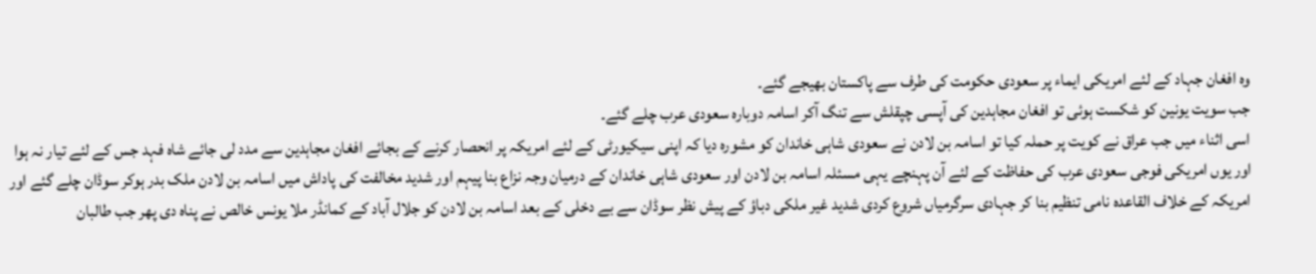وہ افغان جہاد کے لئے امریکی ایماء پر سعودی حکومت کی طرف سے پاکستان بھیجے گئے۔
جب سویت یونین کو شکست ہوئی تو افغان مجاہدین کی آپسی چپقلش سے تنگ آکر اسامہ دوبارہ سعودی عرب چلے گئے۔
اسی اثناء میں جب عراق نے کویت پر حملہ کیا تو اسامہ بن لادن نے سعودی شاہی خاندان کو مشورہ دیا کہ اپنی سیکیورٹی کے لئے امریکہ پر انحصار کرنے کے بجائے افغان مجاہدین سے مدد لی جائے شاہ فہد جس کے لئے تیار نہ ہوا اور یوں امریکی فوجی سعودی عرب کی حفاظت کے لئے آن پہنچے یہی مسئلہ اسامہ بن لادن اور سعودی شاہی خاندان کے درمیان وجہ نزاع بنا پیہم اور شدید مخالفت کی پاداش میں اسامہ بن لادن ملک بدر ہوکر سوڈان چلے گئے اور امریکہ کے خلاف القاعدہ نامی تنظیم بنا کر جہادی سرگرمیاں شروع کردی شدید غیر ملکی دباؤ کے پیش نظر سوڈان سے بے دخلی کے بعد اسامہ بن لادن کو جلال آباد کے کمانڈر ملا یونس خالص نے پناہ دی پھر جب طالبان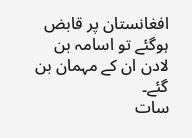افغانستان پر قابض ہوگئے تو اسامہ بن لادن ان کے مہمان بن گئے۔
سات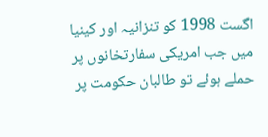اگست 1998 کو تنزانیہ اور کینیا میں جب امریکی سفارتخانوں پر حملے ہوئے تو طالبان حکومت پر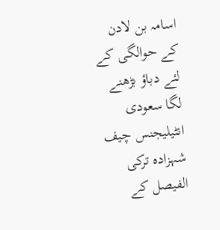اسامہ بن لادن کے حوالگی کے لئے دباؤ بڑھنے لگا سعودی انٹیلیجنس چیف شہزادہ ترکی الفیصل کے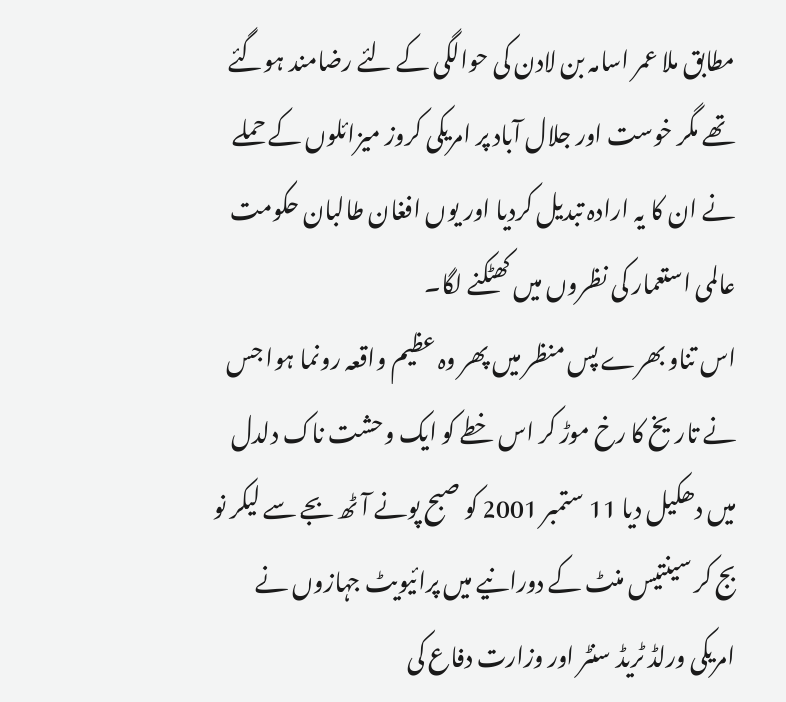مطابق ملا عمر اسامہ بن لادن کی حوالگی کے لئے رضامند ہوگئے تھے مگر خوست اور جلال آباد پر امریکی کروز میزائلوں کے حملے نے ان کا یہ ارادہ تبدیل کردیا اور یوں افغان طالبان حکومت عالمی استعمار کی نظروں میں کھٹکنے لگا۔
اس تناو بھرے پس منظر میں پھر وہ عظیم واقعہ رونما ہوا جس نے تاریخ کا رخ موڑ کر اس خطے کو ایک وحشت ناک دلدل میں دھکیل دیا 11 ستمبر 2001 کو صبح پونے آٹھ بجے سے لیکر نو بج کر سینتیس منٹ کے دورانیے میں پرائیویٹ جہازوں نے امریکی ورلڈ ٹریڈ سنٹر اور وزارت دفاع کی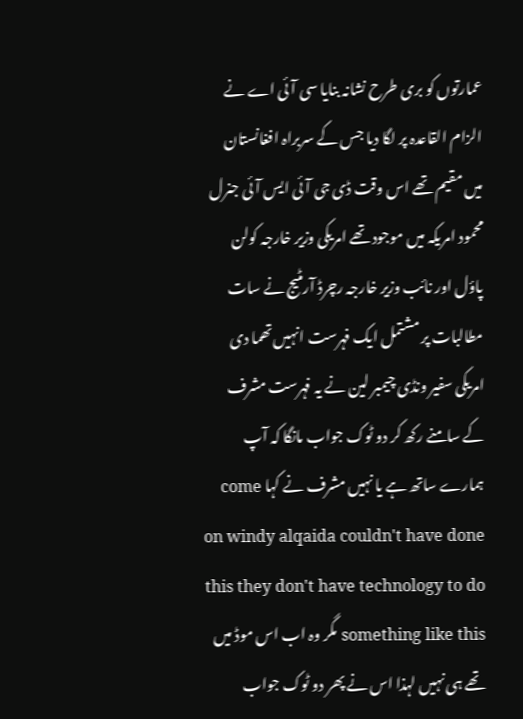عمارتوں کو بری طرح نشانہ بنایا سی آئی اے نے الزام القاعدہ پر لگا دیا جس کے سربراہ افغانستان میں مقیم تھے اس وقت ڈی جی آئی ایس آئی جنرل محمود امریکہ میں موجود تھے امریکی وزیر خارجہ کولن پاؤل اور نائب وزیر خارجہ رچرڈ آرمٹیج نے سات مطالبات پر مشتمل ایک فہرست انہیں تھما دی امریکی سفیر ونڈی چیمبر لین نے یہ فہرست مشرف کے سامنے رکھ کر دو ٹوک جواب مانگا کہ آپ ہمارے ساتھ ہے یا نہیں مشرف نے کہا come on windy alqaida couldn't have done this they don't have technology to do something like this مگر وہ اب اس موڈ میں تھے ہی نہیں لہذا اس نے پھر دو ٹوک جواب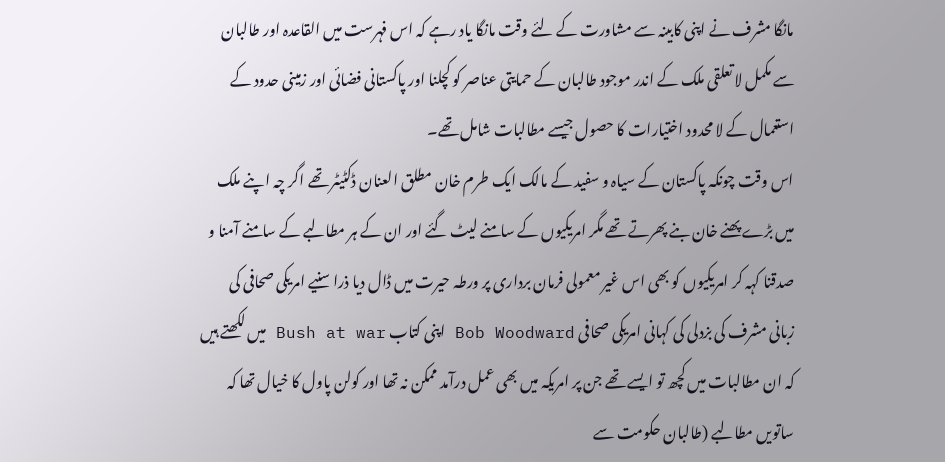مانگا مشرف نے اپنی کابینہ سے مشاورت کے لئے وقت مانگا یاد رہے کہ اس فہرست میں القاعدہ اور طالبان سے مکمل لا تعلقی ملک کے اندر موجود طالبان کے حمایتی عناصر کو کچلنا اور پاکستانی فضائی اور زمینی حدود کے استعمال کے لا محدود اختیارات کا حصول جیسے مطالبات شامل تھے۔
اس وقت چونکہ پاکستان کے سیاہ و سفید کے مالک ایک طرم خان مطلق العنان ڈکٹیٹر تھے اگر چہ اپنے ملک میں بڑے پھنے خان بنے پھرتے تھے مگر امریکیوں کے سامنے لیٹ گئے اور ان کے ہر مطالبے کے سامنے آمنا و صدقنا کہہ کر امریکیوں کو بھی اس غیر معمولی فرمان برداری پر ورطہ حیرت میں ڈال دیا ذرا سنیے امریکی صحافی کی زبانی مشرف کی بزدلی کی کہانی امریکی صحافی Bob Woodward اپنی کتاب Bush at war میں لکھتے ہیں کہ ان مطالبات میں کچھ تو ایسے تھے جن پر امریکہ میں بھی عمل درآمد ممکن نہ تھا اور کولن پاول کا خیال تھا کہ ساتویں مطالبے (طالبان حکومت سے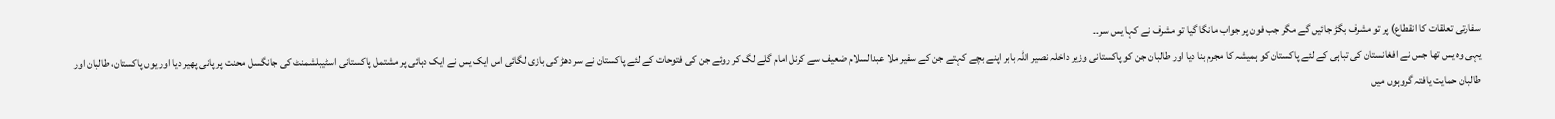سفارتی تعلقات کا انقطاع) پر تو مشرف بگڑ جائیں گے مگر جب فون پر جواب مانگا گیا تو مشرف نے کہا یس سر۔۔
یہی وہ یس تھا جس نے افغانستان کی تباہی کے لئے پاکستان کو ہمیشہ کا مجرم بنا دیا اور طالبان جن کو پاکستانی وزیر داخلہ نصیر اللہ بابر اپنے بچے کہتے جن کے سفیر ملا عبدالسلام ضعیف سے کرنل امام گلے لگ کر روئے جن کی فتوحات کے لئے پاکستان نے سر دھڑ کی بازی لگائی اس ایک یس نے ایک دہائی پر مشتمل پاکستانی اسٹیبلشمنٹ کی جانگسل محنت پر پانی پھیر دیا اور یوں پاکستان، طالبان اور طالبان حمایت یافتہ گروہوں میں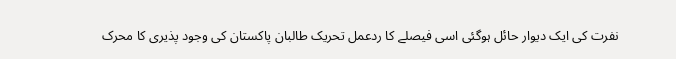نفرت کی ایک دیوار حائل ہوگئی اسی فیصلے کا ردعمل تحریک طالبان پاکستان کی وجود پذیری کا محرک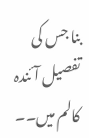بنا جس کی تفصیل آئندہ کالم میں۔۔